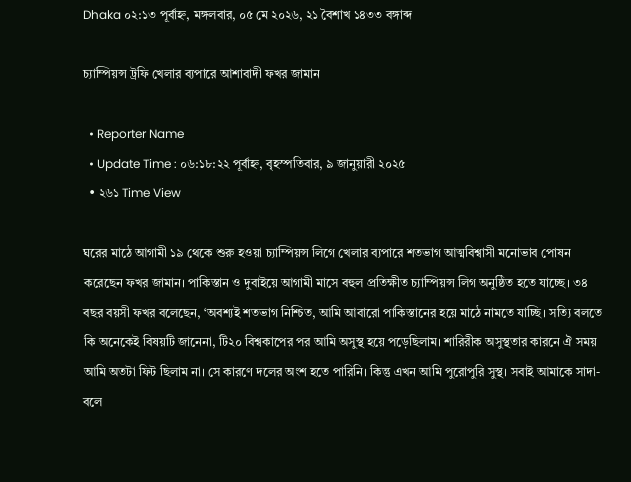Dhaka ০২:১৩ পূর্বাহ্ন, মঙ্গলবার, ০৫ মে ২০২৬, ২১ বৈশাখ ১৪৩৩ বঙ্গাব্দ

চ্যাম্পিয়ন্স ট্রফি খেলার ব্যপারে আশাবাদী ফখর জামান

  • Reporter Name
  • Update Time : ০৬:১৮:২২ পূর্বাহ্ন, বৃহস্পতিবার, ৯ জানুয়ারী ২০২৫
  • ২৬১ Time View

ঘরের মাঠে আগামী ১৯ থেকে শুরু হওয়া চ্যাম্পিয়ন্স লিগে খেলার ব্যপারে শতভাগ আত্মবিশ্বাসী মনোভাব পোষন করেছেন ফখর জামান। পাকিস্তান ও দুবাইয়ে আগামী মাসে বহুল প্রতিক্ষীত চ্যাম্পিয়ন্স লিগ অনুষ্ঠিত হতে যাচ্ছে। ৩৪ বছর বয়সী ফখর বলেছেন, ‘অবশ্যই শতভাগ নিশ্চিত, আমি আবারো পাকিস্তানের হয়ে মাঠে নামতে যাচ্ছি। সত্যি বলতে কি অনেকেই বিষয়টি জানেনা, টি২০ বিশ্বকাপের পর আমি অসুস্থ হয়ে পড়েছিলাম। শারিরীক অসুস্থতার কারনে ঐ সময় আমি অতটা ফিট ছিলাম না। সে কারণে দলের অংশ হতে পারিনি। কিন্তু এখন আমি পুরোপুরি সুস্থ। সবাই আমাকে সাদা-বলে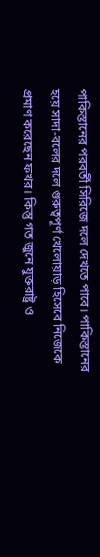পাকিস্তানের পরবর্তী সিরিজে দলে দেখতে পাবে। পাকিস্তানের হয়ে সাদা-বলের দলে গুরুত্বপূর্ণ খেলোয়াড় হিসেবে নিজেকে প্রমাণ করেছেন ফখর। কিন্তু গত জুনে যুক্তরাষ্ট্র ও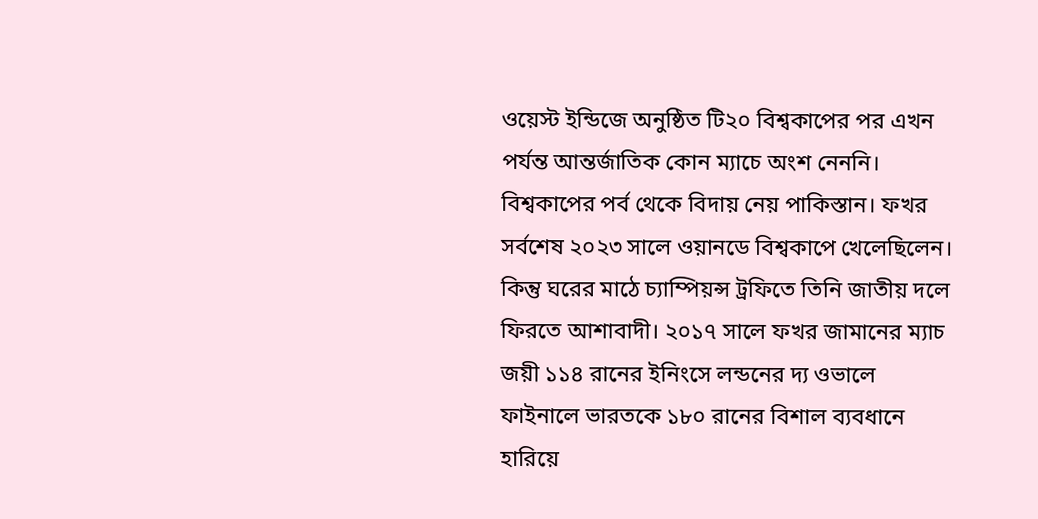ওয়েস্ট ইন্ডিজে অনুষ্ঠিত টি২০ বিশ্বকাপের পর এখন পর্যন্ত আন্তর্জাতিক কোন ম্যাচে অংশ নেননি। বিশ্বকাপের পর্ব থেকে বিদায় নেয় পাকিস্তান। ফখর সর্বশেষ ২০২৩ সালে ওয়ানডে বিশ্বকাপে খেলেছিলেন। কিন্তু ঘরের মাঠে চ্যাম্পিয়ন্স ট্রফিতে তিনি জাতীয় দলে ফিরতে আশাবাদী। ২০১৭ সালে ফখর জামানের ম্যাচ জয়ী ১১৪ রানের ইনিংসে লন্ডনের দ্য ওভালে ফাইনালে ভারতকে ১৮০ রানের বিশাল ব্যবধানে হারিয়ে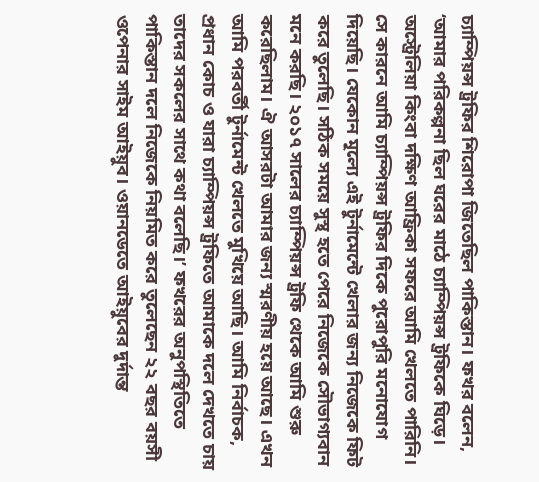চ্যাম্পিয়ন্স ট্রফির শিরোপা জিতেছিল পাকিস্তান। ফখর বলেন, ‘আমার পরিকল্পনা ছিল ঘরের মাঠে চ্যাম্পিয়ন্স ট্রফিকে ঘিড়ে। অস্ট্রেলিয়া কিংবা দক্ষিণ আফ্রিকা সফরে আমি খেলতে পারিনি। সে কারনে আমি চ্যাম্পিয়ন্স ট্রফির দিকে পুরোপুরি মনোযোগ দিয়েছি। যেকোন মূল্যে এই টুর্নামেন্টে খেলার জন্য নিজেকে ফিট করে তুলেছি। সঠিক সময়ে সুস্থ হতে পেরে নিজেকে সৌভাগ্যবান মনে করছি। ২০১৭ সালের চ্যাম্পিয়ন্স ট্রফি থেকে আমি শুরু করেছিলাম। ঐ আসরটা আমার জন্য স্মরণীয় হয়ে আছে। এখন আমি পরবর্তী টুর্নামেন্ট খেলতে মুখিয়ে আছি। আমি নির্বাচক, প্রধান কোচ ও যারা চ্যাম্পিয়ন্স ট্রফিতে আমাকে দলে দেখতে চায় তাদের সকলের সাথে কথা বলেছি।’ ফখরের অনুপস্থিতিতে পাকিস্তান দলে নিজেকে নিয়মিত করে তুলেছেন ২২ বছর বয়সী ওপেনার সাইম আইয়ুব। ওয়ানডেতে আইয়ুবের দুর্দান্ত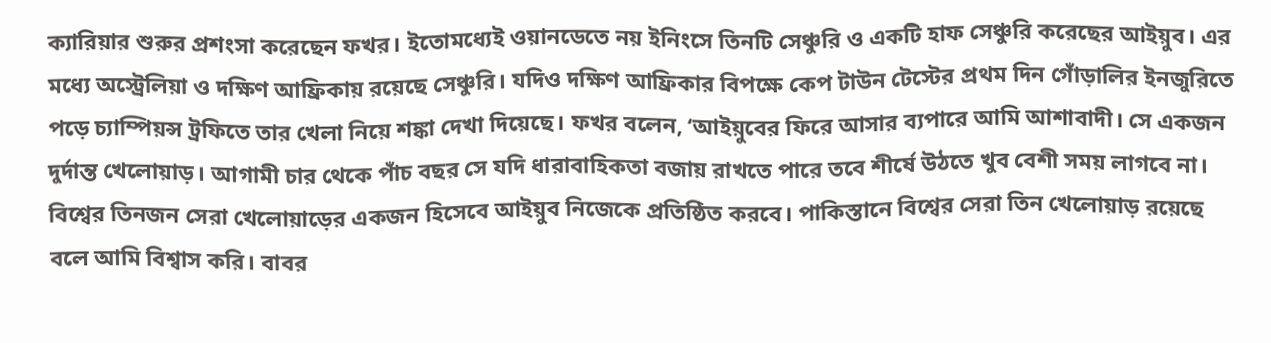ক্যারিয়ার শুরুর প্রশংসা করেছেন ফখর। ইতোমধ্যেই ওয়ানডেতে নয় ইনিংসে তিনটি সেঞ্চুরি ও একটি হাফ সেঞ্চুরি করেছের আইয়ুব। এর মধ্যে অস্ট্রেলিয়া ও দক্ষিণ আফ্রিকায় রয়েছে সেঞ্চুরি। যদিও দক্ষিণ আফ্রিকার বিপক্ষে কেপ টাউন টেস্টের প্রথম দিন গোঁড়ালির ইনজুরিতে পড়ে চ্যাম্পিয়ন্স ট্রফিতে তার খেলা নিয়ে শঙ্কা দেখা দিয়েছে। ফখর বলেন, ‘আইয়ুবের ফিরে আসার ব্যপারে আমি আশাবাদী। সে একজন দুর্দান্ত খেলোয়াড়। আগামী চার থেকে পাঁচ বছর সে যদি ধারাবাহিকতা বজায় রাখতে পারে তবে শীর্ষে উঠতে খুব বেশী সময় লাগবে না। বিশ্বের তিনজন সেরা খেলোয়াড়ের একজন হিসেবে আইয়ুব নিজেকে প্রতিষ্ঠিত করবে। পাকিস্তানে বিশ্বের সেরা তিন খেলোয়াড় রয়েছে বলে আমি বিশ্বাস করি। বাবর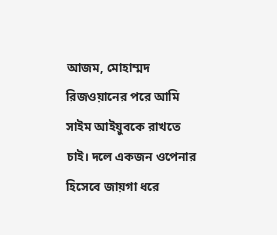আজম, মোহাম্মদ রিজওয়ানের পরে আমি সাইম আইয়ুবকে রাখতে চাই। দলে একজন ওপেনার হিসেবে জায়গা ধরে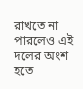রাখতে না পারলেও এই দলের অংশ হতে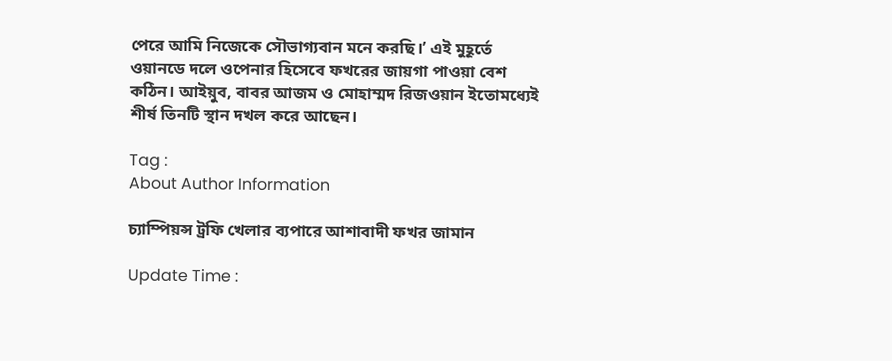পেরে আমি নিজেকে সৌভাগ্যবান মনে করছি।’ এই মুহূর্তে ওয়ানডে দলে ওপেনার হিসেবে ফখরের জায়গা পাওয়া বেশ কঠিন। আইয়ুব, বাবর আজম ও মোহাম্মদ রিজওয়ান ইতোমধ্যেই শীর্ষ তিনটি স্থান দখল করে আছেন।

Tag :
About Author Information

চ্যাম্পিয়ন্স ট্রফি খেলার ব্যপারে আশাবাদী ফখর জামান

Update Time :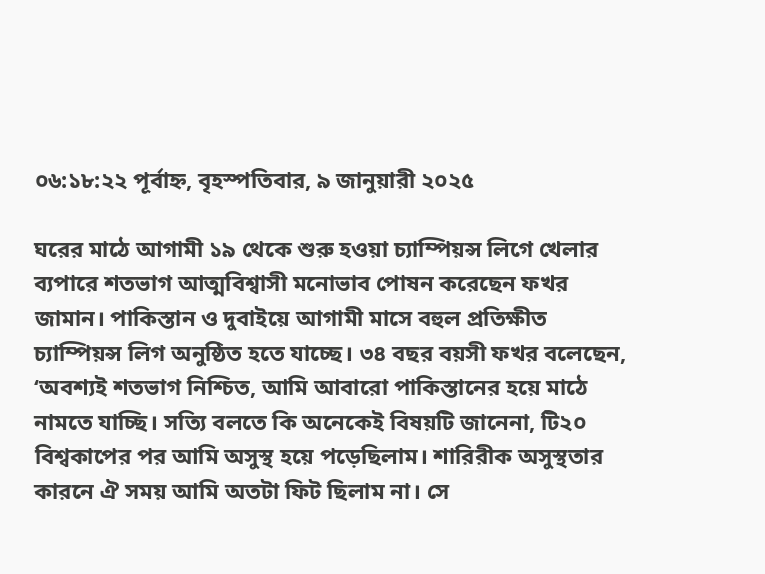০৬:১৮:২২ পূর্বাহ্ন, বৃহস্পতিবার, ৯ জানুয়ারী ২০২৫

ঘরের মাঠে আগামী ১৯ থেকে শুরু হওয়া চ্যাম্পিয়ন্স লিগে খেলার ব্যপারে শতভাগ আত্মবিশ্বাসী মনোভাব পোষন করেছেন ফখর জামান। পাকিস্তান ও দুবাইয়ে আগামী মাসে বহুল প্রতিক্ষীত চ্যাম্পিয়ন্স লিগ অনুষ্ঠিত হতে যাচ্ছে। ৩৪ বছর বয়সী ফখর বলেছেন, ‘অবশ্যই শতভাগ নিশ্চিত, আমি আবারো পাকিস্তানের হয়ে মাঠে নামতে যাচ্ছি। সত্যি বলতে কি অনেকেই বিষয়টি জানেনা, টি২০ বিশ্বকাপের পর আমি অসুস্থ হয়ে পড়েছিলাম। শারিরীক অসুস্থতার কারনে ঐ সময় আমি অতটা ফিট ছিলাম না। সে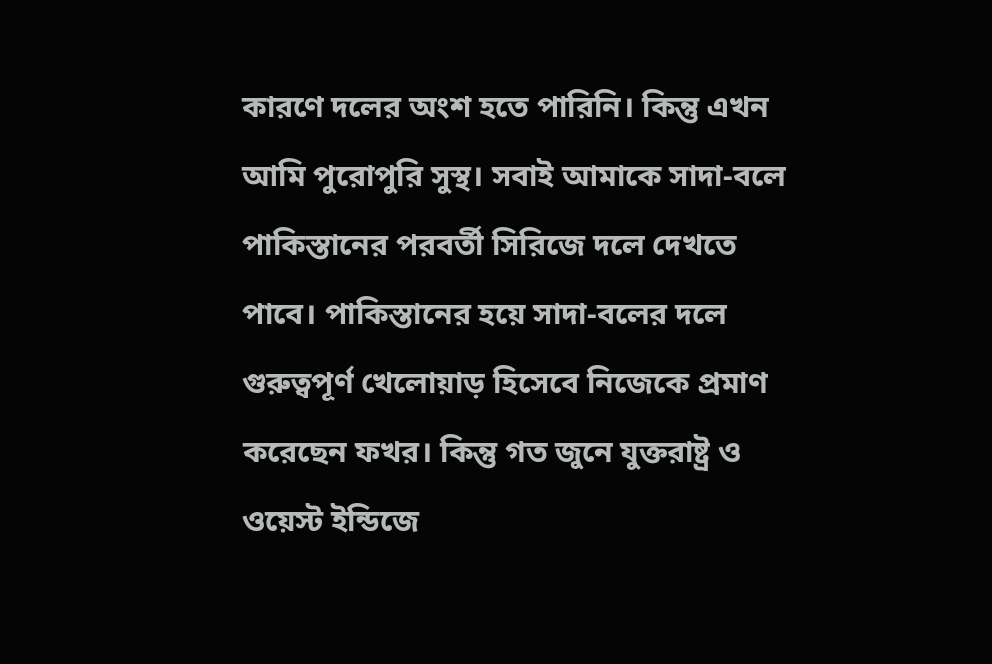কারণে দলের অংশ হতে পারিনি। কিন্তু এখন আমি পুরোপুরি সুস্থ। সবাই আমাকে সাদা-বলে পাকিস্তানের পরবর্তী সিরিজে দলে দেখতে পাবে। পাকিস্তানের হয়ে সাদা-বলের দলে গুরুত্বপূর্ণ খেলোয়াড় হিসেবে নিজেকে প্রমাণ করেছেন ফখর। কিন্তু গত জুনে যুক্তরাষ্ট্র ও ওয়েস্ট ইন্ডিজে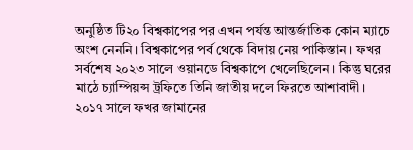অনুষ্ঠিত টি২০ বিশ্বকাপের পর এখন পর্যন্ত আন্তর্জাতিক কোন ম্যাচে অংশ নেননি। বিশ্বকাপের পর্ব থেকে বিদায় নেয় পাকিস্তান। ফখর সর্বশেষ ২০২৩ সালে ওয়ানডে বিশ্বকাপে খেলেছিলেন। কিন্তু ঘরের মাঠে চ্যাম্পিয়ন্স ট্রফিতে তিনি জাতীয় দলে ফিরতে আশাবাদী। ২০১৭ সালে ফখর জামানের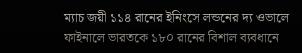ম্যাচ জয়ী ১১৪ রানের ইনিংসে লন্ডনের দ্য ওভালে ফাইনালে ভারতকে ১৮০ রানের বিশাল ব্যবধানে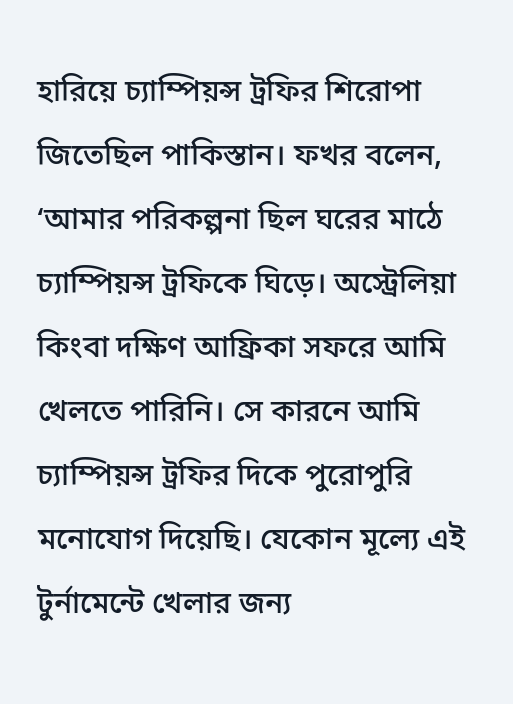হারিয়ে চ্যাম্পিয়ন্স ট্রফির শিরোপা জিতেছিল পাকিস্তান। ফখর বলেন, ‘আমার পরিকল্পনা ছিল ঘরের মাঠে চ্যাম্পিয়ন্স ট্রফিকে ঘিড়ে। অস্ট্রেলিয়া কিংবা দক্ষিণ আফ্রিকা সফরে আমি খেলতে পারিনি। সে কারনে আমি চ্যাম্পিয়ন্স ট্রফির দিকে পুরোপুরি মনোযোগ দিয়েছি। যেকোন মূল্যে এই টুর্নামেন্টে খেলার জন্য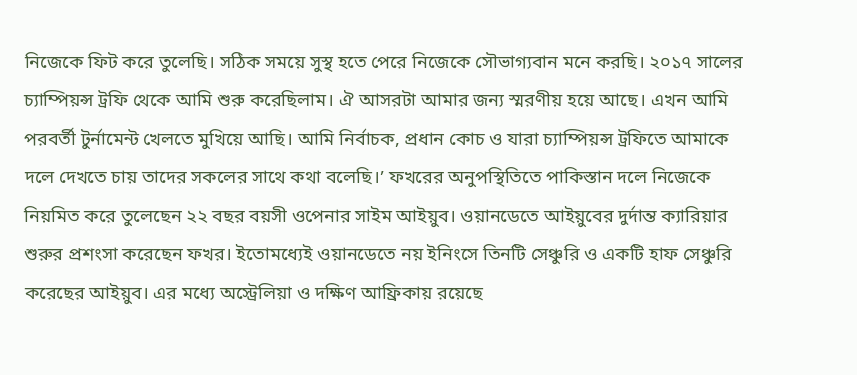নিজেকে ফিট করে তুলেছি। সঠিক সময়ে সুস্থ হতে পেরে নিজেকে সৌভাগ্যবান মনে করছি। ২০১৭ সালের চ্যাম্পিয়ন্স ট্রফি থেকে আমি শুরু করেছিলাম। ঐ আসরটা আমার জন্য স্মরণীয় হয়ে আছে। এখন আমি পরবর্তী টুর্নামেন্ট খেলতে মুখিয়ে আছি। আমি নির্বাচক, প্রধান কোচ ও যারা চ্যাম্পিয়ন্স ট্রফিতে আমাকে দলে দেখতে চায় তাদের সকলের সাথে কথা বলেছি।’ ফখরের অনুপস্থিতিতে পাকিস্তান দলে নিজেকে নিয়মিত করে তুলেছেন ২২ বছর বয়সী ওপেনার সাইম আইয়ুব। ওয়ানডেতে আইয়ুবের দুর্দান্ত ক্যারিয়ার শুরুর প্রশংসা করেছেন ফখর। ইতোমধ্যেই ওয়ানডেতে নয় ইনিংসে তিনটি সেঞ্চুরি ও একটি হাফ সেঞ্চুরি করেছের আইয়ুব। এর মধ্যে অস্ট্রেলিয়া ও দক্ষিণ আফ্রিকায় রয়েছে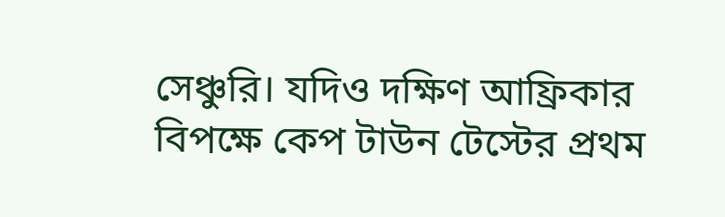সেঞ্চুরি। যদিও দক্ষিণ আফ্রিকার বিপক্ষে কেপ টাউন টেস্টের প্রথম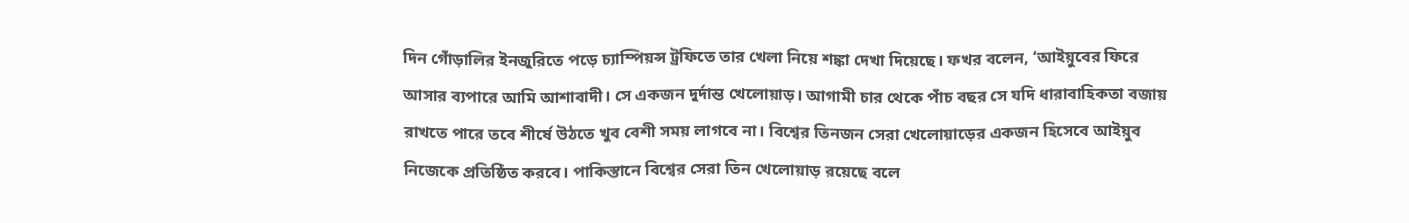দিন গোঁড়ালির ইনজুরিতে পড়ে চ্যাম্পিয়ন্স ট্রফিতে তার খেলা নিয়ে শঙ্কা দেখা দিয়েছে। ফখর বলেন, ‘আইয়ুবের ফিরে আসার ব্যপারে আমি আশাবাদী। সে একজন দুর্দান্ত খেলোয়াড়। আগামী চার থেকে পাঁচ বছর সে যদি ধারাবাহিকতা বজায় রাখতে পারে তবে শীর্ষে উঠতে খুব বেশী সময় লাগবে না। বিশ্বের তিনজন সেরা খেলোয়াড়ের একজন হিসেবে আইয়ুব নিজেকে প্রতিষ্ঠিত করবে। পাকিস্তানে বিশ্বের সেরা তিন খেলোয়াড় রয়েছে বলে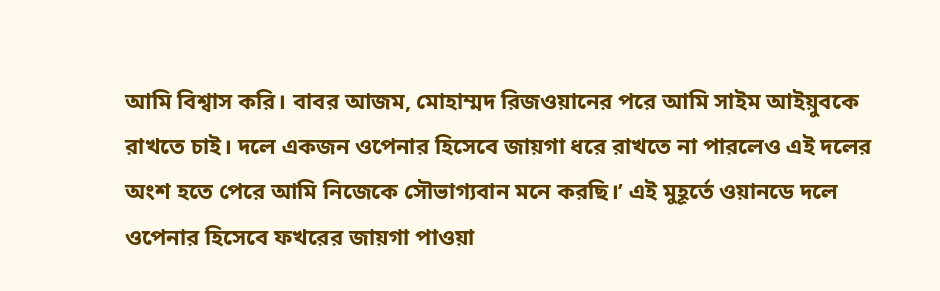আমি বিশ্বাস করি। বাবর আজম, মোহাম্মদ রিজওয়ানের পরে আমি সাইম আইয়ুবকে রাখতে চাই। দলে একজন ওপেনার হিসেবে জায়গা ধরে রাখতে না পারলেও এই দলের অংশ হতে পেরে আমি নিজেকে সৌভাগ্যবান মনে করছি।’ এই মুহূর্তে ওয়ানডে দলে ওপেনার হিসেবে ফখরের জায়গা পাওয়া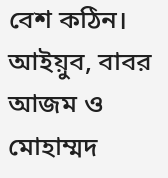বেশ কঠিন। আইয়ুব, বাবর আজম ও মোহাম্মদ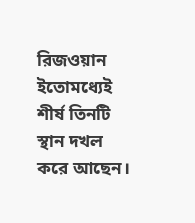রিজওয়ান ইতোমধ্যেই শীর্ষ তিনটি স্থান দখল করে আছেন।